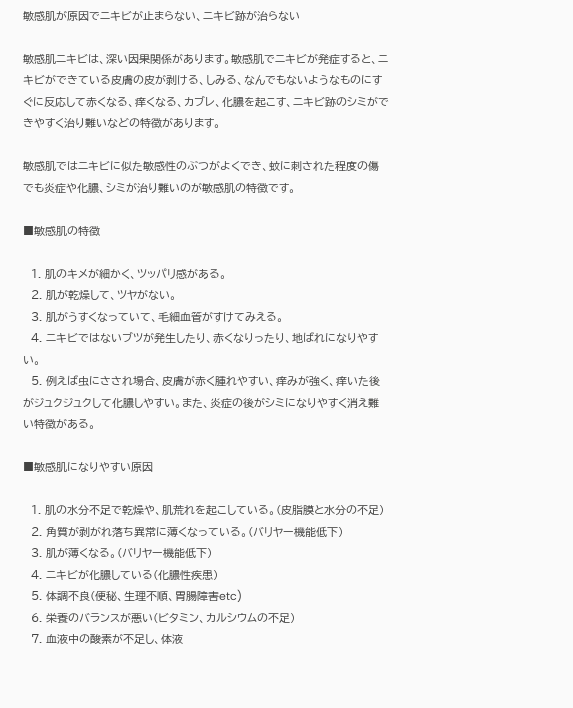敏感肌が原因でニキビが止まらない、ニキビ跡が治らない

敏感肌ニキビは、深い因果関係があります。敏感肌でニキビが発症すると、ニキビができている皮膚の皮が剥ける、しみる、なんでもないようなものにすぐに反応して赤くなる、痒くなる、カブレ、化膿を起こす、ニキビ跡のシミができやすく治り難いなどの特徴があります。

敏感肌ではニキビに似た敏感性のぶつがよくでき、蚊に刺された程度の傷でも炎症や化膿、シミが治り難いのが敏感肌の特徴です。

■敏感肌の特徴

  1. 肌のキメが細かく、ツッパリ感がある。
  2. 肌が乾燥して、ツヤがない。
  3. 肌がうすくなっていて、毛細血管がすけてみえる。
  4. ニキビではないブツが発生したり、赤くなりったり、地ばれになりやすい。
  5. 例えば虫にさされ場合、皮膚が赤く腫れやすい、痒みが強く、痒いた後がジュクジュクして化膿しやすい。また、炎症の後がシミになりやすく消え難い特徴がある。

■敏感肌になりやすい原因

  1. 肌の水分不足で乾燥や、肌荒れを起こしている。(皮脂膜と水分の不足)
  2. 角質が剥がれ落ち異常に薄くなっている。(バリヤー機能低下)
  3. 肌が薄くなる。(バリヤー機能低下)
  4. ニキビが化膿している(化膿性疾患)
  5. 体調不良(便秘、生理不順、胃腸障害etc)
  6. 栄養のバランスが悪い(ビタミン、カルシウムの不足)
  7. 血液中の酸素が不足し、体液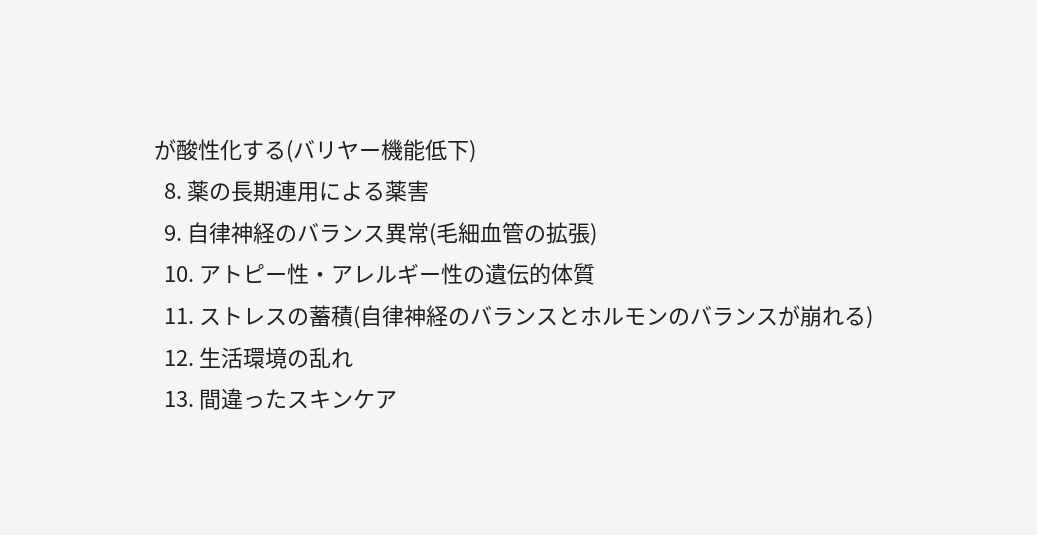が酸性化する(バリヤー機能低下)
  8. 薬の長期連用による薬害
  9. 自律神経のバランス異常(毛細血管の拡張)
  10. アトピー性・アレルギー性の遺伝的体質
  11. ストレスの蓄積(自律神経のバランスとホルモンのバランスが崩れる)
  12. 生活環境の乱れ
  13. 間違ったスキンケア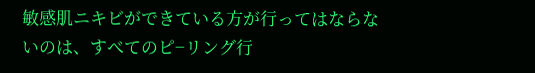敏感肌ニキビができている方が行ってはならないのは、すべてのピ−リング行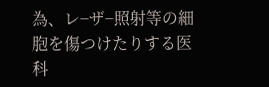為、レ−ザ−照射等の細胞を傷つけたりする医科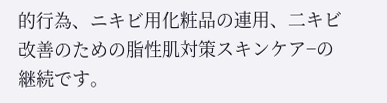的行為、ニキビ用化粧品の連用、二キビ改善のための脂性肌対策スキンケア−の継続です。